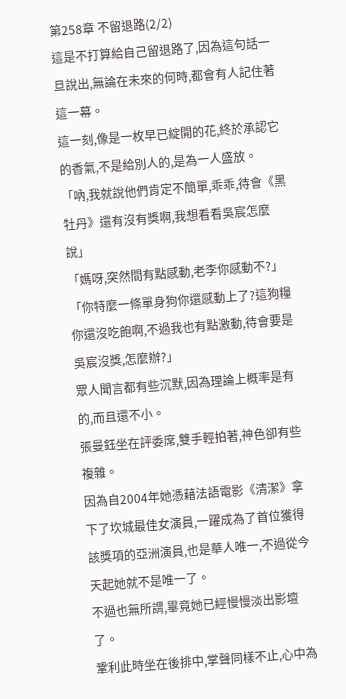第258章 不留退路(2/2)
這是不打算給自己留退路了,因為這句話一旦說出,無論在未來的何時,都會有人記住著這一幕。
這一刻,像是一枚早已綻開的花,終於承認它的香氣,不是給別人的,是為一人盛放。
「吶,我就說他們肯定不簡單,乖乖,待會《黑牡丹》還有沒有獎啊,我想看看吳宸怎麼說」
「媽呀,突然間有點感動,老李你感動不?」
「你特麼一條單身狗你還感動上了?這狗糧你還沒吃飽啊,不過我也有點激動,待會要是吳宸沒獎,怎麼辦?」
眾人聞言都有些沉默,因為理論上概率是有的,而且還不小。
張曼鈺坐在評委席,雙手輕拍著,神色卻有些複雜。
因為自2004年她憑藉法語電影《清潔》拿下了坎城最佳女演員,一躍成為了首位獲得該獎項的亞洲演員,也是華人唯一,不過從今天起她就不是唯一了。
不過也無所謂,畢竟她已經慢慢淡出影壇了。
鞏利此時坐在後排中,掌聲同樣不止,心中為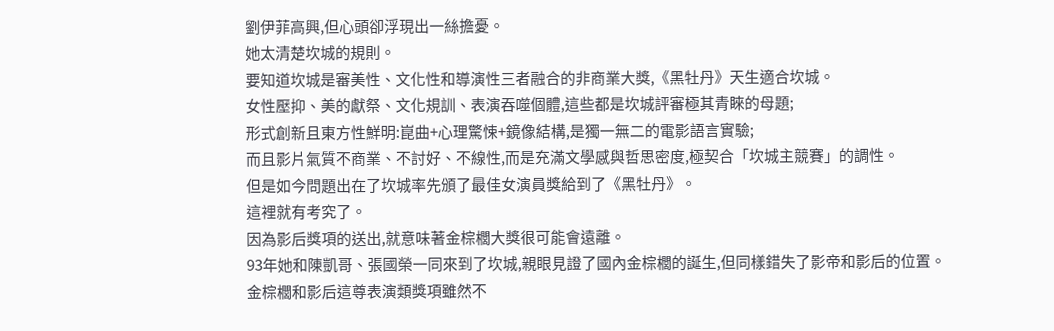劉伊菲高興,但心頭卻浮現出一絲擔憂。
她太清楚坎城的規則。
要知道坎城是審美性、文化性和導演性三者融合的非商業大獎,《黑牡丹》天生適合坎城。
女性壓抑、美的獻祭、文化規訓、表演吞噬個體,這些都是坎城評審極其青睞的母題;
形式創新且東方性鮮明:崑曲+心理驚悚+鏡像結構,是獨一無二的電影語言實驗;
而且影片氣質不商業、不討好、不線性,而是充滿文學感與哲思密度,極契合「坎城主競賽」的調性。
但是如今問題出在了坎城率先頒了最佳女演員獎給到了《黑牡丹》。
這裡就有考究了。
因為影后獎項的送出,就意味著金棕櫚大獎很可能會遠離。
93年她和陳凱哥、張國榮一同來到了坎城,親眼見證了國內金棕櫚的誕生,但同樣錯失了影帝和影后的位置。
金棕櫚和影后這尊表演類獎項雖然不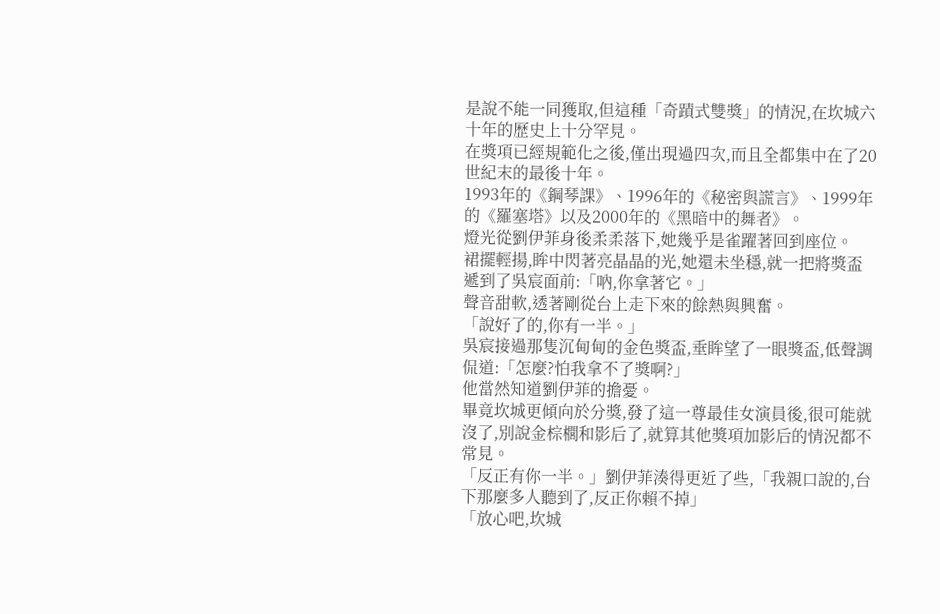是說不能一同獲取,但這種「奇蹟式雙獎」的情況,在坎城六十年的歷史上十分罕見。
在獎項已經規範化之後,僅出現過四次,而且全都集中在了20世紀末的最後十年。
1993年的《鋼琴課》、1996年的《秘密與謊言》、1999年的《羅塞塔》以及2000年的《黑暗中的舞者》。
燈光從劉伊菲身後柔柔落下,她幾乎是雀躍著回到座位。
裙擺輕揚,眸中閃著亮晶晶的光,她還未坐穩,就一把將獎盃遞到了吳宸面前:「吶,你拿著它。」
聲音甜軟,透著剛從台上走下來的餘熱與興奮。
「說好了的,你有一半。」
吳宸接過那隻沉甸甸的金色獎盃,垂眸望了一眼獎盃,低聲調侃道:「怎麼?怕我拿不了獎啊?」
他當然知道劉伊菲的擔憂。
畢竟坎城更傾向於分獎,發了這一尊最佳女演員後,很可能就沒了,別說金棕櫚和影后了,就算其他獎項加影后的情況都不常見。
「反正有你一半。」劉伊菲湊得更近了些,「我親口說的,台下那麼多人聽到了,反正你賴不掉」
「放心吧,坎城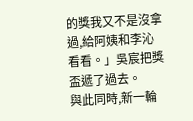的獎我又不是沒拿過,給阿姨和李沁看看。」吳宸把獎盃遞了過去。
與此同時,新一輪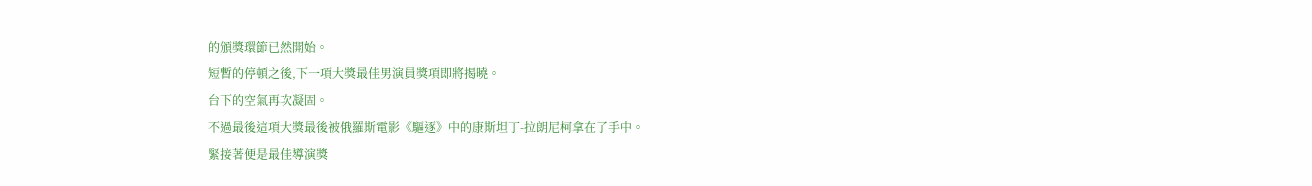的頒獎環節已然開始。
短暫的停頓之後,下一項大獎最佳男演員獎項即將揭曉。
台下的空氣再次凝固。
不過最後這項大獎最後被俄羅斯電影《驅逐》中的康斯坦丁-拉朗尼柯拿在了手中。
緊接著便是最佳導演獎